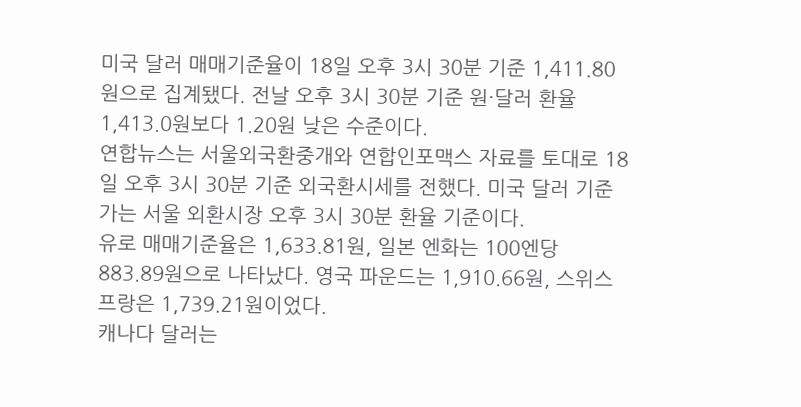미국 달러 매매기준율이 18일 오후 3시 30분 기준 1,411.80원으로 집계됐다. 전날 오후 3시 30분 기준 원·달러 환율 1,413.0원보다 1.20원 낮은 수준이다.
연합뉴스는 서울외국환중개와 연합인포맥스 자료를 토대로 18일 오후 3시 30분 기준 외국환시세를 전했다. 미국 달러 기준가는 서울 외환시장 오후 3시 30분 환율 기준이다.
유로 매매기준율은 1,633.81원, 일본 엔화는 100엔당 883.89원으로 나타났다. 영국 파운드는 1,910.66원, 스위스 프랑은 1,739.21원이었다.
캐나다 달러는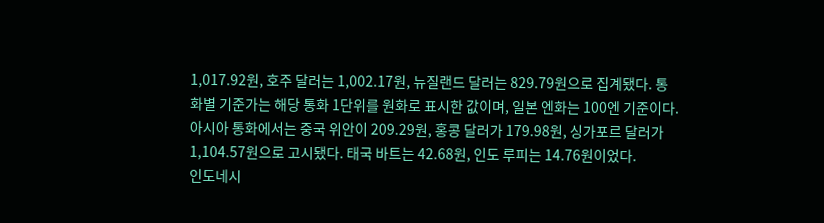1,017.92원, 호주 달러는 1,002.17원, 뉴질랜드 달러는 829.79원으로 집계됐다. 통화별 기준가는 해당 통화 1단위를 원화로 표시한 값이며, 일본 엔화는 100엔 기준이다.
아시아 통화에서는 중국 위안이 209.29원, 홍콩 달러가 179.98원, 싱가포르 달러가 1,104.57원으로 고시됐다. 태국 바트는 42.68원, 인도 루피는 14.76원이었다.
인도네시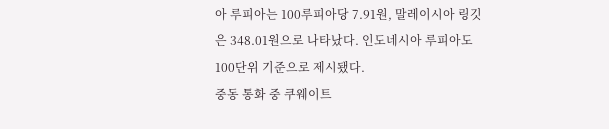아 루피아는 100루피아당 7.91원, 말레이시아 링깃은 348.01원으로 나타났다. 인도네시아 루피아도 100단위 기준으로 제시됐다.
중동 통화 중 쿠웨이트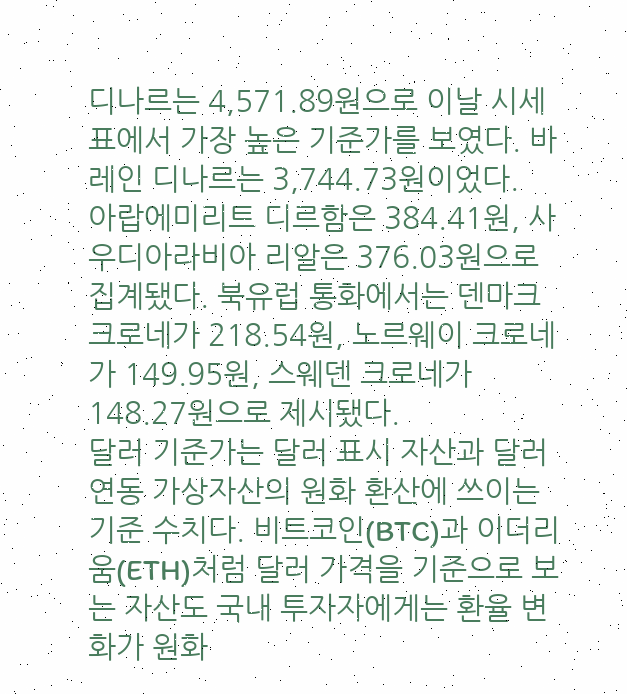디나르는 4,571.89원으로 이날 시세표에서 가장 높은 기준가를 보였다. 바레인 디나르는 3,744.73원이었다.
아랍에미리트 디르함은 384.41원, 사우디아라비아 리알은 376.03원으로 집계됐다. 북유럽 통화에서는 덴마크 크로네가 218.54원, 노르웨이 크로네가 149.95원, 스웨덴 크로네가 148.27원으로 제시됐다.
달러 기준가는 달러 표시 자산과 달러 연동 가상자산의 원화 환산에 쓰이는 기준 수치다. 비트코인(BTC)과 이더리움(ETH)처럼 달러 가격을 기준으로 보는 자산도 국내 투자자에게는 환율 변화가 원화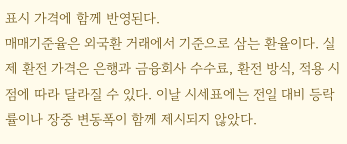표시 가격에 함께 반영된다.
매매기준율은 외국환 거래에서 기준으로 삼는 환율이다. 실제 환전 가격은 은행과 금융회사 수수료, 환전 방식, 적용 시점에 따라 달라질 수 있다. 이날 시세표에는 전일 대비 등락률이나 장중 변동폭이 함께 제시되지 않았다.